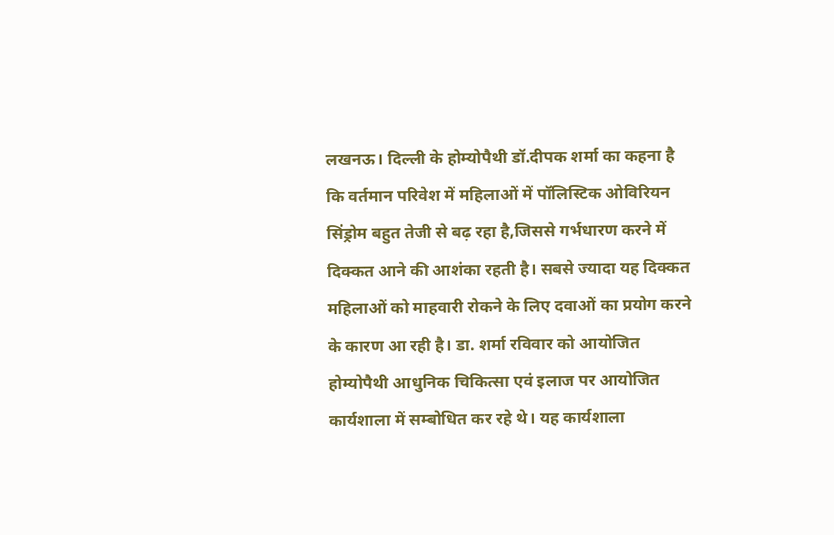लखनऊ। दिल्ली के होम्योपैथी डॉ.दीपक शर्मा का कहना है कि वर्तमान परिवेश में महिलाओं में पॉलिस्टिक ओविरियन सिंड्रोम बहुत तेजी से बढ़ रहा है,जिससे गर्भधारण करने में दिक्कत आने की आशंका रहती है। सबसे ज्यादा यह दिक्कत महिलाओं को माहवारी रोकने के लिए दवाओं का प्रयोग करने के कारण आ रही है। डा. शर्मा रविवार को आयोजित होम्योपैथी आधुनिक चिकित्सा एवं इलाज पर आयोजित कार्यशाला में सम्बोधित कर रहे थे। यह कार्यशाला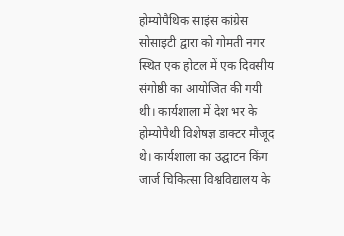होम्योपैथिक साइंस कांग्रेस सोसाइटी द्वारा को गोमती नगर स्थित एक होटल में एक दिवसीय संगोष्ठी का आयोजित की गयी थी। कार्यशाला में देश भर के होम्योपैथी विशेषज्ञ डाक्टर मौजूद थे। कार्यशाला का उद्घाटन किंग जार्ज चिकित्सा विश्वविद्यालय के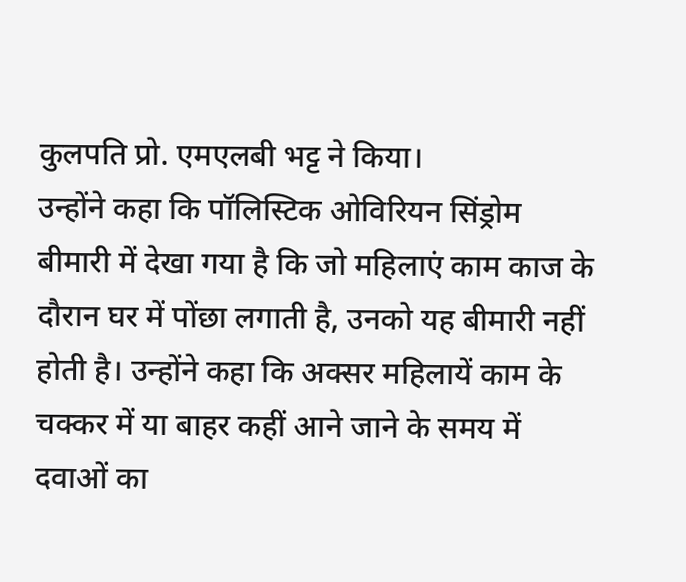कुलपति प्रो. एमएलबी भट्ट ने किया।
उन्होंने कहा कि पॉलिस्टिक ओविरियन सिंड्रोम बीमारी में देखा गया है कि जो महिलाएं काम काज के दौरान घर में पोंछा लगाती है, उनको यह बीमारी नहीं होती है। उन्होंने कहा कि अक्सर महिलायें काम के चक्कर में या बाहर कहीं आने जाने के समय में दवाओं का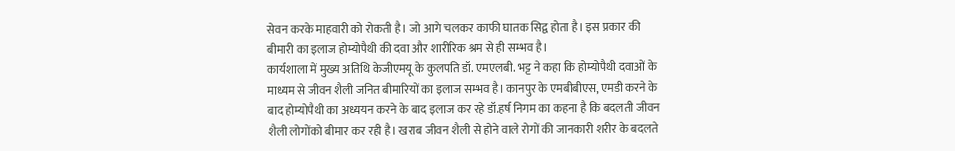सेवन करके माहवारी को रोकती है। जो आगे चलकर काफी घातक सिद्व होता है। इस प्रकार की बीमारी का इलाज होम्योपैथी की दवा और शारीरिक श्रम से ही सम्भव है।
कार्यशाला में मुख्य अतिथि केजीएमयू के कुलपति डॉ. एमएलबी. भट्ट ने कहा कि होम्योपैथी दवाओं के माध्यम से जीवन शैली जनित बीमारियों का इलाज सम्भव है। कानपुर के एमबीबीएस, एमडी करने के बाद होम्योपैथी का अध्ययन करने के बाद इलाज कर रहे डॉ.हर्ष निगम का कहना है कि बदलती जीवन शैली लोगोंको बीमार कर रही है। खराब जीवन शैली से होने वाले रोगों की जानकारी शरीर के बदलते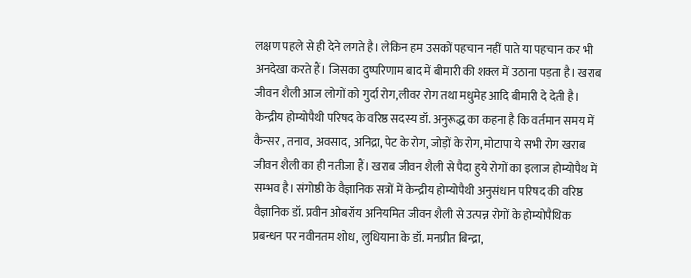लक्षण पहले से ही देने लगते है। लेकिन हम उसकों पहचान नहीं पाते या पहचान कर भी अनदेखा करते हैं। जिसका दुष्परिणाम बाद में बीमारी की शक्ल में उठाना पड़ता है। खराब जीवन शैली आज लोगों को गुर्दा रोग,लीवर रोग तथा मधुमेह आदि बीमारी दे देती है।
केन्द्रीय होम्योपैथी परिषद के वरिष्ठ सदस्य डॉ. अनुरूद्ध का कहना है कि वर्तमान समय में कैन्सर , तनाव, अवसाद, अनिद्रा, पेट के रोग, जोड़ों के रोग, मोटापा ये सभी रोग खराब जीवन शैली का ही नतीजा हैं। खराब जीवन शैली से पैदा हुये रोगों का इलाज होम्योपैथ में सम्भव है। संगोष्ठी के वैज्ञानिक सत्रों में केन्द्रीय होम्योपैथी अनुसंधान परिषद की वरिष्ठ वैज्ञानिक डॉ. प्रवीन ओबरॉय अनियमित जीवन शैली से उत्पन्न रोगों के होम्योपैथिक प्रबन्धन पर नवीनतम शोध, लुधियाना के डॉ. मनप्रीत बिन्द्रा,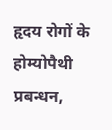हृदय रोगों के होम्योपैथी प्रबन्धन,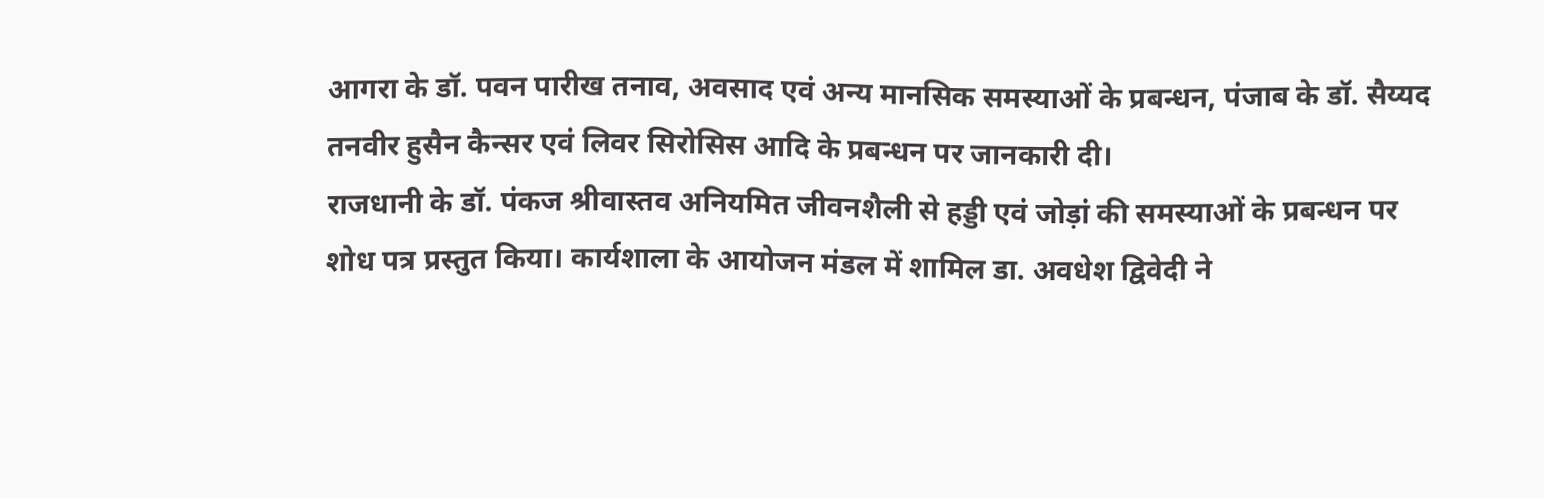आगरा के डॉ. पवन पारीख तनाव, अवसाद एवं अन्य मानसिक समस्याओं के प्रबन्धन, पंजाब के डॉ. सैय्यद तनवीर हुसैन कैन्सर एवं लिवर सिरोसिस आदि के प्रबन्धन पर जानकारी दी।
राजधानी के डॉ. पंकज श्रीवास्तव अनियमित जीवनशैली से हड्डी एवं जोड़ां की समस्याओं के प्रबन्धन पर शोध पत्र प्रस्तुत किया। कार्यशाला के आयोजन मंडल में शामिल डा. अवधेश द्विवेदी ने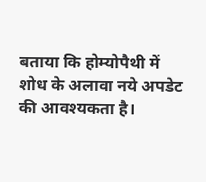बताया कि होम्योपैथी में शोध के अलावा नये अपडेट की आवश्यकता है।